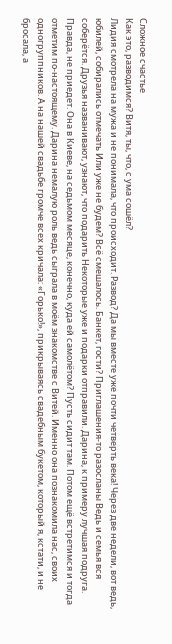Сложное счастье
Как это, разводимся? Витя, ты, что, с ума сошёл?
Лидия смотрела на мужа и не понимала, что происходит. Развод? Да мы вместе уже почти четверть века! Через две недели, вот ведь, юбилей, собирались отмечать Или уже не будем? Всё смешалось. Банкет, гости? Приглашения-то разосланы Ведь и семья вся соберётся. Друзья названивают, узнают, что подарить Некоторые уже и подарки отправили. Дарина, к примеру лучшая подруга. Правда, не приедет. Она в Киеве, на седьмом месяце, конечно, куда ей самолётом? Пусть сидит там. Потом ещё встретимся и тогда отметим по-настоящему. Дарина немалую роль ведь сыграла в моём знакомстве с Витей. Именно она познакомила нас, своих одногруппников. А на нашей свадьбе громче всех кричала: «Горько!», прикрываясь свадебным букетом, который я, кстати, и не бросала, а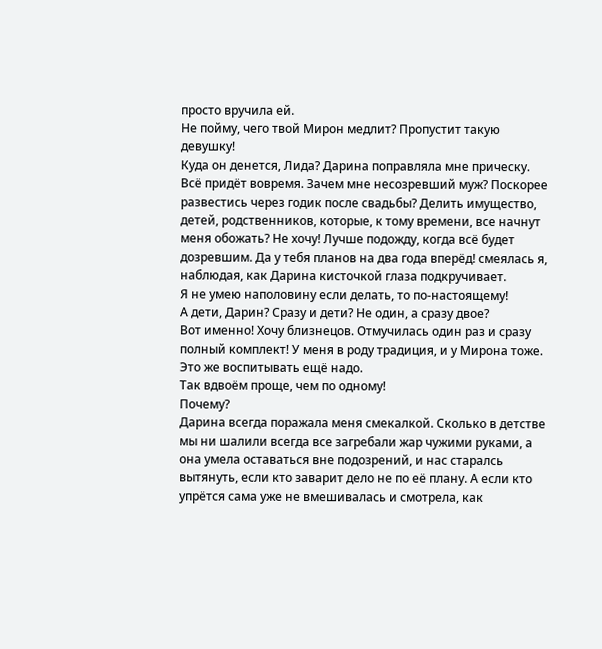просто вручила ей.
Не пойму, чего твой Мирон медлит? Пропустит такую девушку!
Куда он денется, Лида? Дарина поправляла мне прическу. Всё придёт вовремя. Зачем мне несозревший муж? Поскорее развестись через годик после свадьбы? Делить имущество, детей, родственников, которые, к тому времени, все начнут меня обожать? Не хочу! Лучше подожду, когда всё будет дозревшим. Да у тебя планов на два года вперёд! смеялась я, наблюдая, как Дарина кисточкой глаза подкручивает.
Я не умею наполовину если делать, то по-настоящему!
А дети, Дарин? Сразу и дети? Не один, а сразу двое?
Вот именно! Хочу близнецов. Отмучилась один раз и сразу полный комплект! У меня в роду традиция, и у Мирона тоже. Это же воспитывать ещё надо.
Так вдвоём проще, чем по одному!
Почему?
Дарина всегда поражала меня смекалкой. Сколько в детстве мы ни шалили всегда все загребали жар чужими руками, а она умела оставаться вне подозрений, и нас старалсь вытянуть, если кто заварит дело не по её плану. А если кто упрётся сама уже не вмешивалась и смотрела, как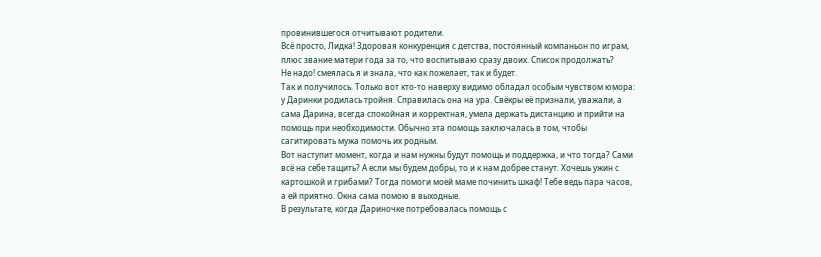провинившегося отчитывают родители.
Всё просто, Лидка! Здоровая конкуренция с детства, постоянный компаньон по играм, плюс звание матери года за то, что воспитываю сразу двоих. Список продолжать?
Не надо! смеялась я и знала, что как пожелает, так и будет.
Так и получилось. Только вот кто-то наверху видимо обладал особым чувством юмора: у Даринки родилась тройня. Справилась она на ура. Свёкры её признали, уважали, а сама Дарина, всегда спокойная и корректная, умела держать дистанцию и прийти на помощь при необходимости. Обычно эта помощь заключалась в том, чтобы сагитировать мужа помочь их родным.
Вот наступит момент, когда и нам нужны будут помощь и поддержка, и что тогда? Сами всё на себе тащить? А если мы будем добры, то и к нам добрее станут. Хочешь ужин с картошкой и грибами? Тогда помоги моей маме починить шкаф! Тебе ведь пара часов, а ей приятно. Окна сама помою в выходные.
В результате, когда Дариночке потребовалась помощь с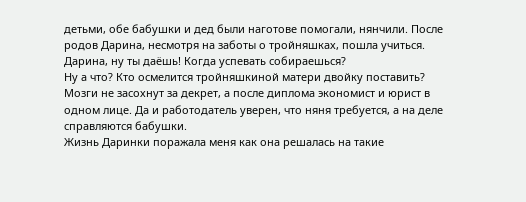детьми, обе бабушки и дед были наготове помогали, нянчили. После родов Дарина, несмотря на заботы о тройняшках, пошла учиться.
Дарина, ну ты даёшь! Когда успевать собираешься?
Ну а что? Кто осмелится тройняшкиной матери двойку поставить? Мозги не засохнут за декрет, а после диплома экономист и юрист в одном лице. Да и работодатель уверен, что няня требуется, а на деле справляются бабушки.
Жизнь Даринки поражала меня как она решалась на такие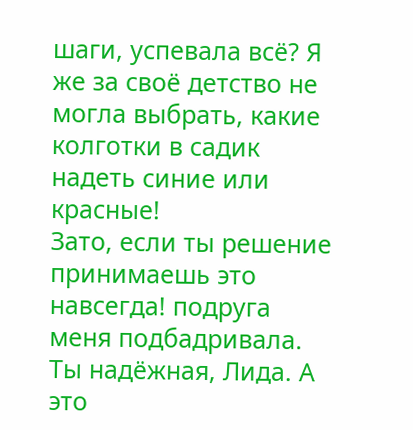шаги, успевала всё? Я же за своё детство не могла выбрать, какие колготки в садик надеть синие или красные!
Зато, если ты решение принимаешь это навсегда! подруга меня подбадривала. Ты надёжная, Лида. А это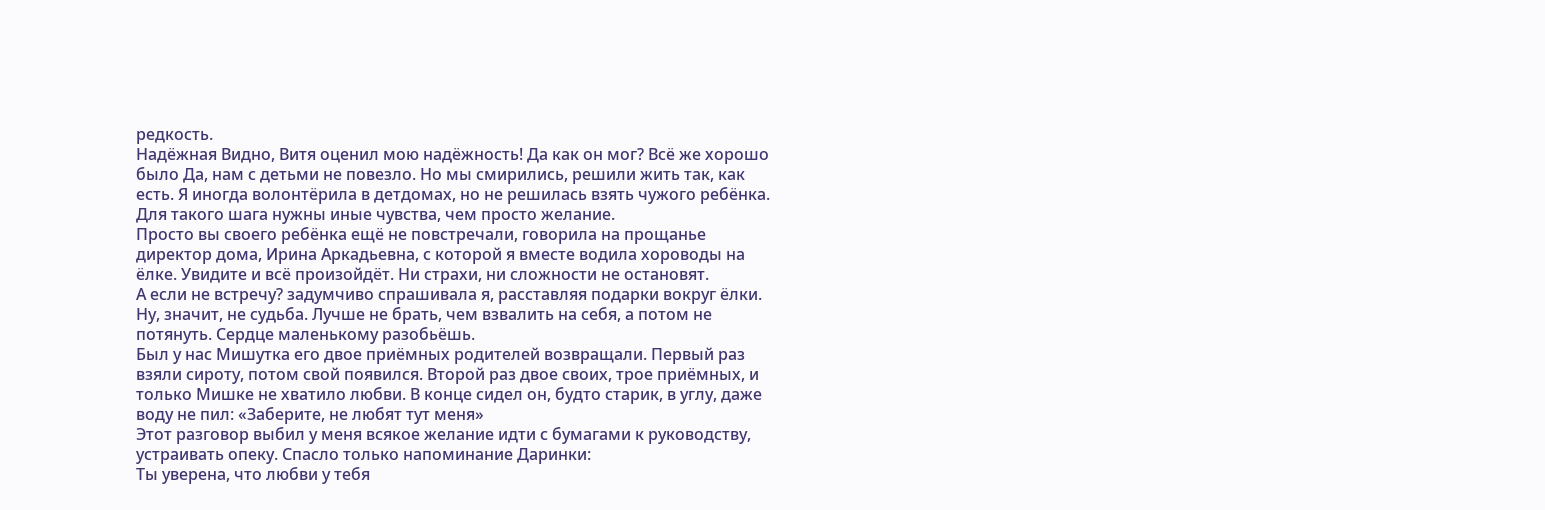редкость.
Надёжная Видно, Витя оценил мою надёжность! Да как он мог? Всё же хорошо было Да, нам с детьми не повезло. Но мы смирились, решили жить так, как есть. Я иногда волонтёрила в детдомах, но не решилась взять чужого ребёнка. Для такого шага нужны иные чувства, чем просто желание.
Просто вы своего ребёнка ещё не повстречали, говорила на прощанье директор дома, Ирина Аркадьевна, с которой я вместе водила хороводы на ёлке. Увидите и всё произойдёт. Ни страхи, ни сложности не остановят.
А если не встречу? задумчиво спрашивала я, расставляя подарки вокруг ёлки.
Ну, значит, не судьба. Лучше не брать, чем взвалить на себя, а потом не потянуть. Сердце маленькому разобьёшь.
Был у нас Мишутка его двое приёмных родителей возвращали. Первый раз взяли сироту, потом свой появился. Второй раз двое своих, трое приёмных, и только Мишке не хватило любви. В конце сидел он, будто старик, в углу, даже воду не пил: «Заберите, не любят тут меня»
Этот разговор выбил у меня всякое желание идти с бумагами к руководству, устраивать опеку. Спасло только напоминание Даринки:
Ты уверена, что любви у тебя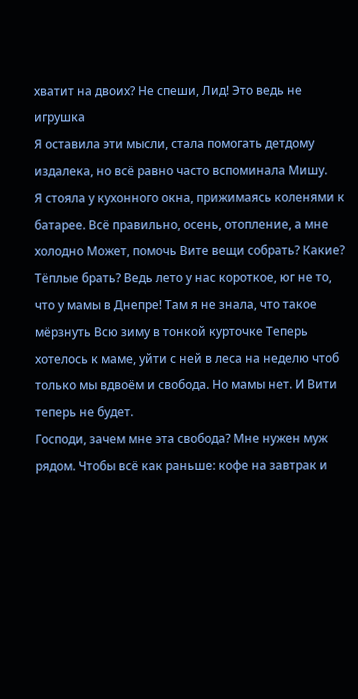хватит на двоих? Не спеши, Лид! Это ведь не игрушка
Я оставила эти мысли, стала помогать детдому издалека, но всё равно часто вспоминала Мишу.
Я стояла у кухонного окна, прижимаясь коленями к батарее. Всё правильно, осень, отопление, а мне холодно Может, помочь Вите вещи собрать? Какие? Тёплые брать? Ведь лето у нас короткое, юг не то, что у мамы в Днепре! Там я не знала, что такое мёрзнуть Всю зиму в тонкой курточке Теперь хотелось к маме, уйти с ней в леса на неделю чтоб только мы вдвоём и свобода. Но мамы нет. И Вити теперь не будет.
Господи, зачем мне эта свобода? Мне нужен муж рядом. Чтобы всё как раньше: кофе на завтрак и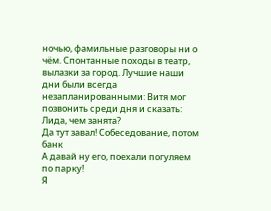ночью, фамильные разговоры ни о чём. Спонтанные походы в театр, вылазки за город. Лучшие наши дни были всегда незапланированными: Витя мог позвонить среди дня и сказать:
Лида, чем занята?
Да тут завал! Собеседование, потом банк
А давай ну его, поехали погуляем по парку!
Я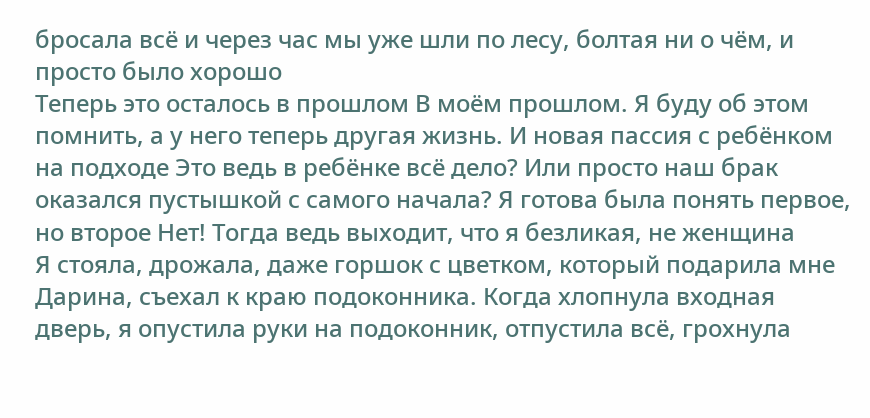бросала всё и через час мы уже шли по лесу, болтая ни о чём, и просто было хорошо
Теперь это осталось в прошлом В моём прошлом. Я буду об этом помнить, а у него теперь другая жизнь. И новая пассия с ребёнком на подходе Это ведь в ребёнке всё дело? Или просто наш брак оказался пустышкой с самого начала? Я готова была понять первое, но второе Нет! Тогда ведь выходит, что я безликая, не женщина
Я стояла, дрожала, даже горшок с цветком, который подарила мне Дарина, съехал к краю подоконника. Когда хлопнула входная дверь, я опустила руки на подоконник, отпустила всё, грохнула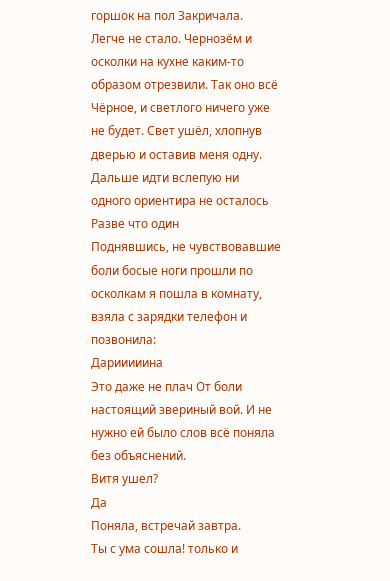горшок на пол Закричала.
Легче не стало. Чернозём и осколки на кухне каким-то образом отрезвили. Так оно всё Чёрное, и светлого ничего уже не будет. Свет ушёл, хлопнув дверью и оставив меня одну. Дальше идти вслепую ни одного ориентира не осталось
Разве что один
Поднявшись, не чувствовавшие боли босые ноги прошли по осколкам я пошла в комнату, взяла с зарядки телефон и позвонила:
Дарииииина
Это даже не плач От боли настоящий звериный вой. И не нужно ей было слов всё поняла без объяснений.
Витя ушел?
Да
Поняла, встречай завтра.
Ты с ума сошла! только и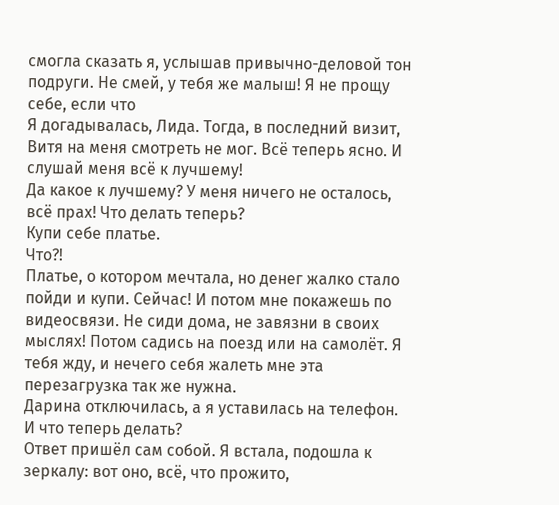смогла сказать я, услышав привычно-деловой тон подруги. Не смей, у тебя же малыш! Я не прощу себе, если что
Я догадывалась, Лида. Тогда, в последний визит, Витя на меня смотреть не мог. Всё теперь ясно. И слушай меня всё к лучшему!
Да какое к лучшему? У меня ничего не осталось, всё прах! Что делать теперь?
Купи себе платье.
Что?!
Платье, о котором мечтала, но денег жалко стало пойди и купи. Сейчас! И потом мне покажешь по видеосвязи. Не сиди дома, не завязни в своих мыслях! Потом садись на поезд или на самолёт. Я тебя жду, и нечего себя жалеть мне эта перезагрузка так же нужна.
Дарина отключилась, а я уставилась на телефон. И что теперь делать?
Ответ пришёл сам собой. Я встала, подошла к зеркалу: вот оно, всё, что прожито,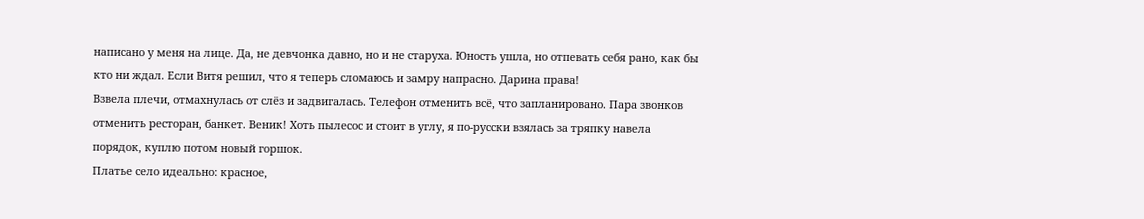написано у меня на лице. Да, не девчонка давно, но и не старуха. Юность ушла, но отпевать себя рано, как бы кто ни ждал. Если Витя решил, что я теперь сломаюсь и замру напрасно. Дарина права!
Взвела плечи, отмахнулась от слёз и задвигалась. Телефон отменить всё, что запланировано. Пара звонков отменить ресторан, банкет. Веник! Хоть пылесос и стоит в углу, я по-русски взялась за тряпку навела порядок, куплю потом новый горшок.
Платье село идеально: красное,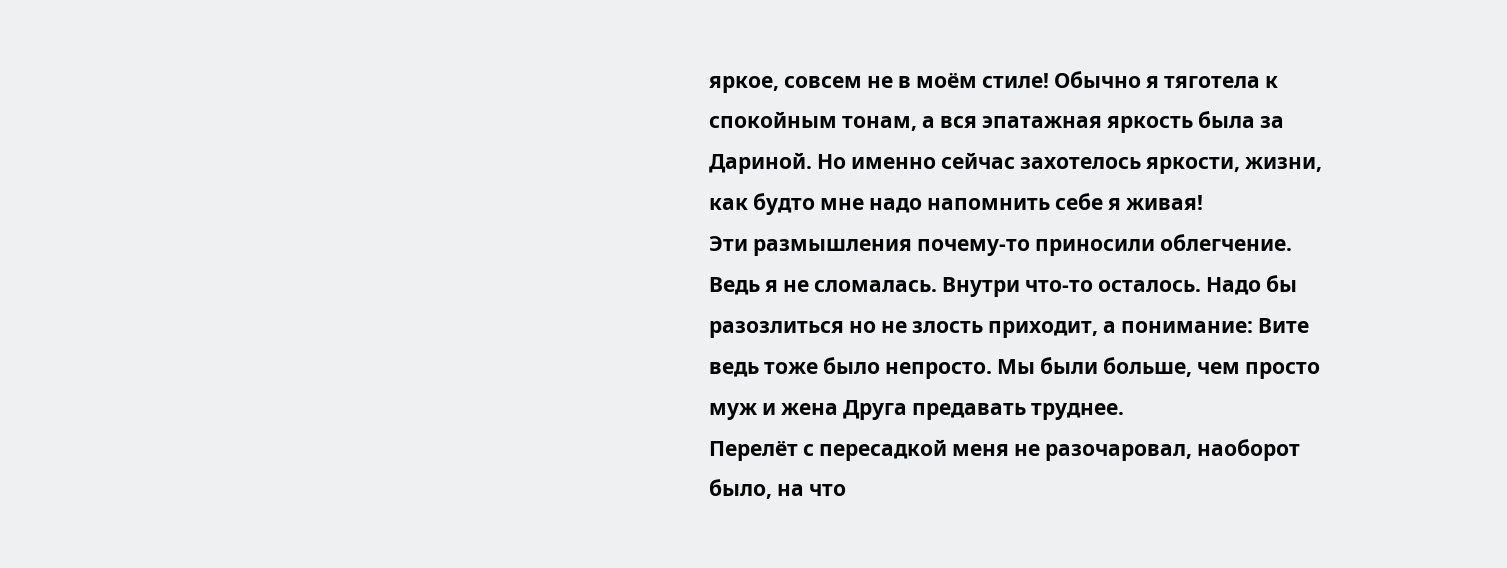яркое, совсем не в моём стиле! Обычно я тяготела к спокойным тонам, а вся эпатажная яркость была за Дариной. Но именно сейчас захотелось яркости, жизни, как будто мне надо напомнить себе я живая!
Эти размышления почему-то приносили облегчение. Ведь я не сломалась. Внутри что-то осталось. Надо бы разозлиться но не злость приходит, а понимание: Вите ведь тоже было непросто. Мы были больше, чем просто муж и жена Друга предавать труднее.
Перелёт с пересадкой меня не разочаровал, наоборот было, на что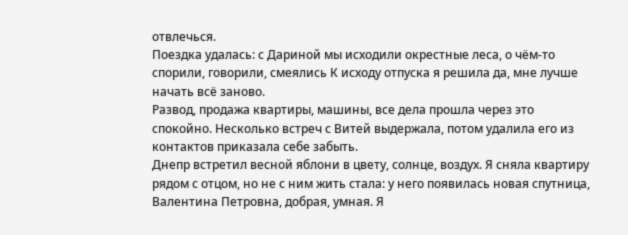отвлечься.
Поездка удалась: с Дариной мы исходили окрестные леса, о чём-то спорили, говорили, смеялись К исходу отпуска я решила да, мне лучше начать всё заново.
Развод, продажа квартиры, машины, все дела прошла через это спокойно. Несколько встреч с Витей выдержала, потом удалила его из контактов приказала себе забыть.
Днепр встретил весной яблони в цвету, солнце, воздух. Я сняла квартиру рядом с отцом, но не с ним жить стала: у него появилась новая спутница, Валентина Петровна, добрая, умная. Я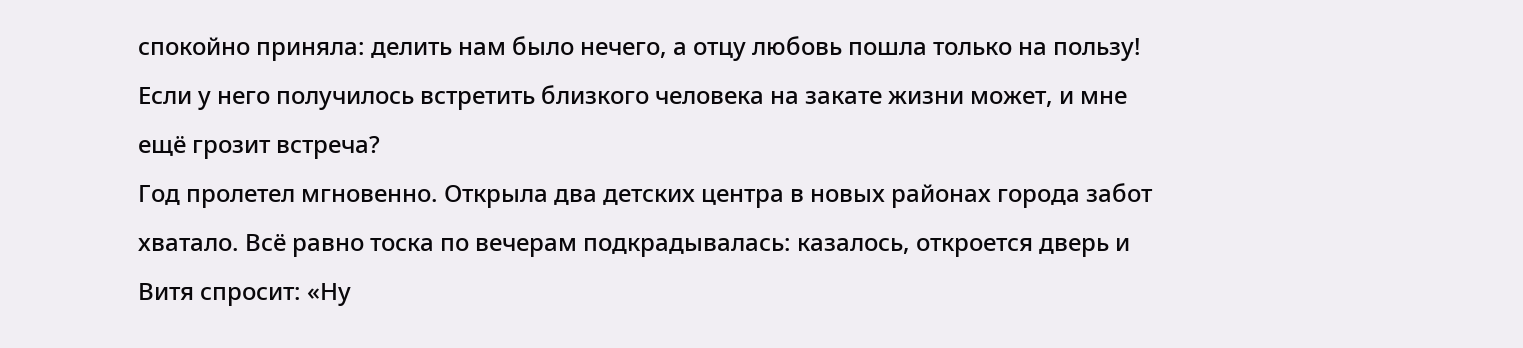спокойно приняла: делить нам было нечего, а отцу любовь пошла только на пользу! Если у него получилось встретить близкого человека на закате жизни может, и мне ещё грозит встреча?
Год пролетел мгновенно. Открыла два детских центра в новых районах города забот хватало. Всё равно тоска по вечерам подкрадывалась: казалось, откроется дверь и Витя спросит: «Ну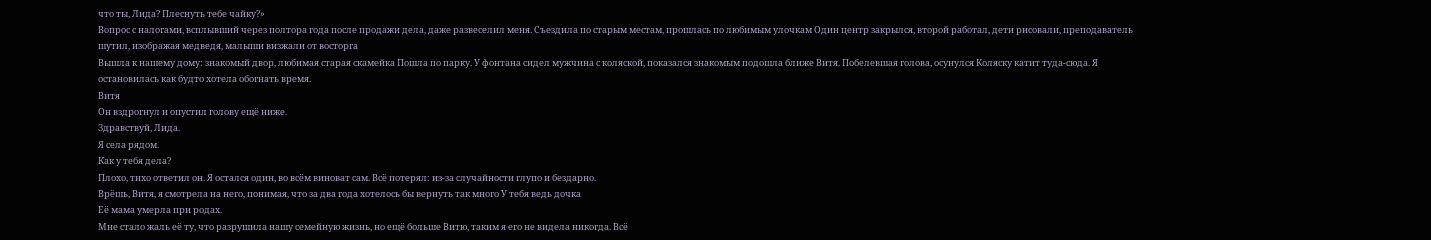что ты, Лида? Плеснуть тебе чайку?»
Вопрос с налогами, всплывший через полтора года после продажи дела, даже развеселил меня. Съездила по старым местам, прошлась по любимым улочкам Один центр закрылся, второй работал, дети рисовали, преподаватель шутил, изображая медведя, малыши визжали от восторга
Вышла к нашему дому: знакомый двор, любимая старая скамейка Пошла по парку. У фонтана сидел мужчина с коляской, показался знакомым подошла ближе Витя. Побелевшая голова, осунулся Коляску катит туда-сюда. Я остановилась как будто хотела обогнать время.
Витя
Он вздрогнул и опустил голову ещё ниже.
Здравствуй, Лида.
Я села рядом.
Как у тебя дела?
Плохо, тихо ответил он. Я остался один, во всём виноват сам. Всё потерял: из-за случайности глупо и бездарно.
Врёшь, Витя, я смотрела на него, понимая, что за два года хотелось бы вернуть так много У тебя ведь дочка
Её мама умерла при родах.
Мне стало жаль её ту, что разрушила нашу семейную жизнь, но ещё больше Витю, таким я его не видела никогда. Всё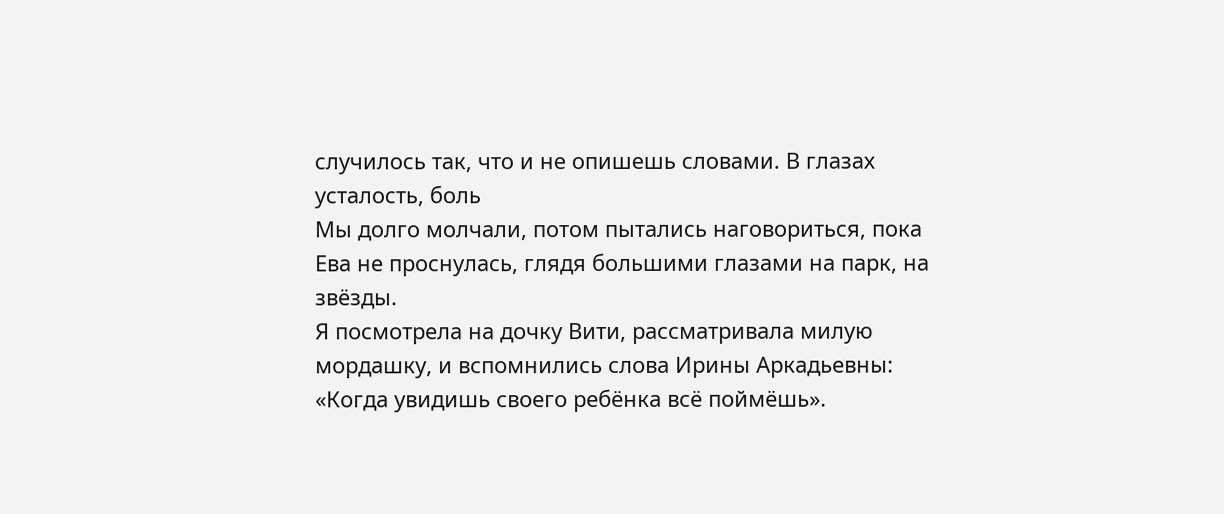случилось так, что и не опишешь словами. В глазах усталость, боль
Мы долго молчали, потом пытались наговориться, пока Ева не проснулась, глядя большими глазами на парк, на звёзды.
Я посмотрела на дочку Вити, рассматривала милую мордашку, и вспомнились слова Ирины Аркадьевны: «Когда увидишь своего ребёнка всё поймёшь».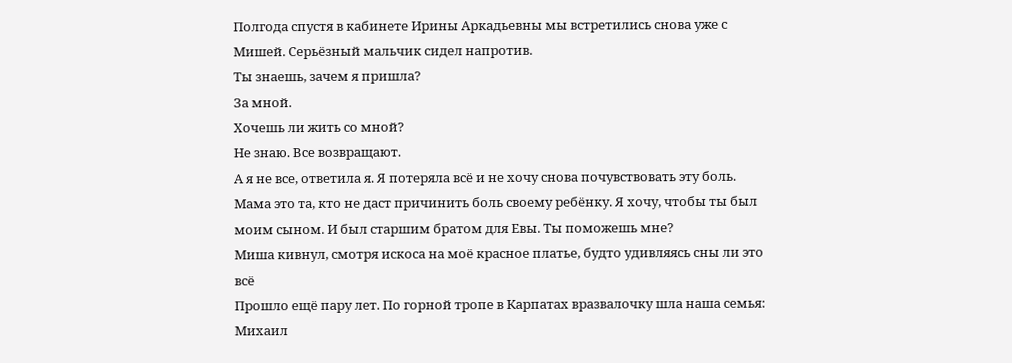Полгода спустя в кабинете Ирины Аркадьевны мы встретились снова уже с Мишей. Серьёзный мальчик сидел напротив.
Ты знаешь, зачем я пришла?
За мной.
Хочешь ли жить со мной?
Не знаю. Все возвращают.
А я не все, ответила я. Я потеряла всё и не хочу снова почувствовать эту боль.
Мама это та, кто не даст причинить боль своему ребёнку. Я хочу, чтобы ты был моим сыном. И был старшим братом для Евы. Ты поможешь мне?
Миша кивнул, смотря искоса на моё красное платье, будто удивляясь сны ли это всё
Прошло ещё пару лет. По горной тропе в Карпатах вразвалочку шла наша семья: Михаил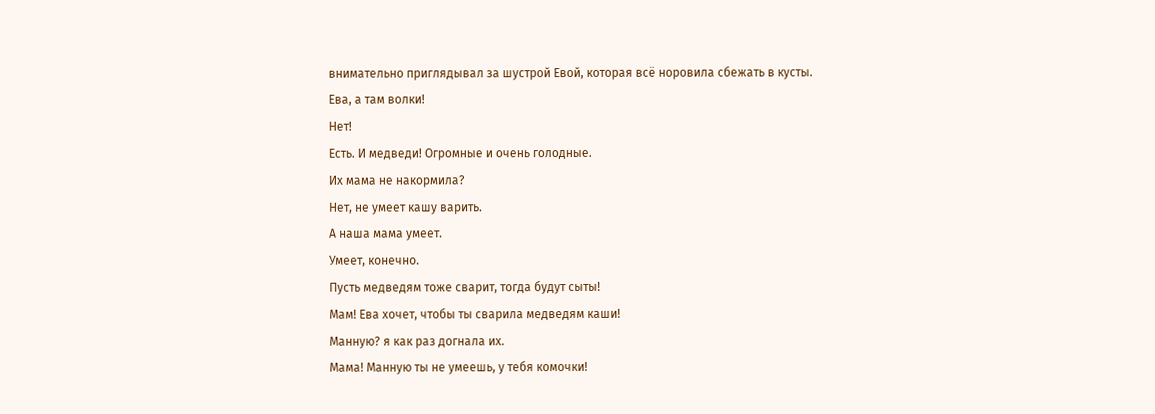внимательно приглядывал за шустрой Евой, которая всё норовила сбежать в кусты.
Ева, а там волки!
Нет!
Есть. И медведи! Огромные и очень голодные.
Их мама не накормила?
Нет, не умеет кашу варить.
А наша мама умеет.
Умеет, конечно.
Пусть медведям тоже сварит, тогда будут сыты!
Мам! Ева хочет, чтобы ты сварила медведям каши!
Манную? я как раз догнала их.
Мама! Манную ты не умеешь, у тебя комочки!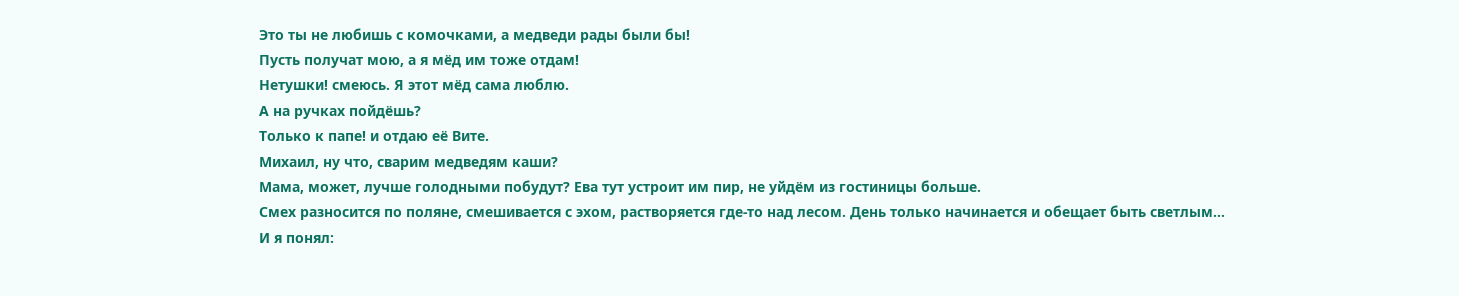Это ты не любишь с комочками, а медведи рады были бы!
Пусть получат мою, а я мёд им тоже отдам!
Нетушки! смеюсь. Я этот мёд сама люблю.
А на ручках пойдёшь?
Только к папе! и отдаю её Вите.
Михаил, ну что, сварим медведям каши?
Мама, может, лучше голодными побудут? Ева тут устроит им пир, не уйдём из гостиницы больше.
Смех разносится по поляне, смешивается с эхом, растворяется где-то над лесом. День только начинается и обещает быть светлым…
И я понял: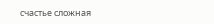счастье сложная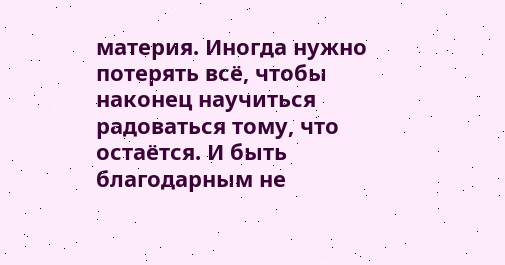материя. Иногда нужно потерять всё, чтобы наконец научиться радоваться тому, что остаётся. И быть благодарным не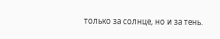только за солнце, но и за тень.